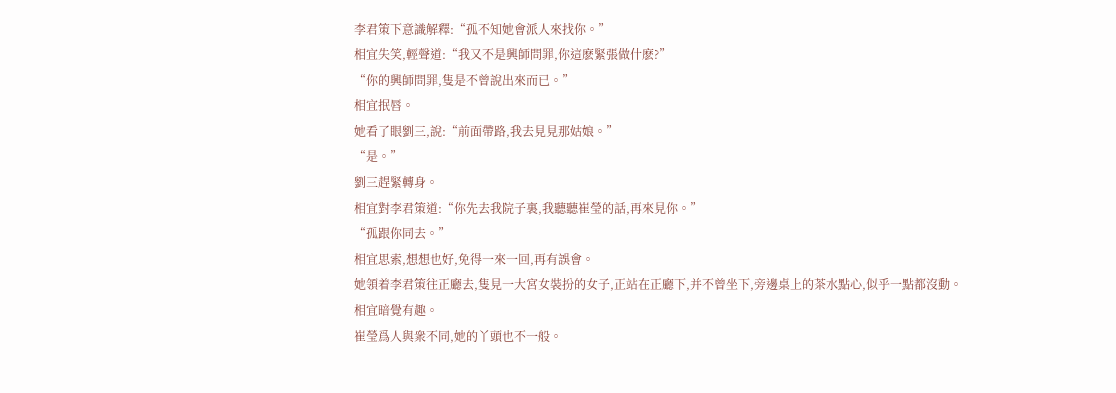李君策下意識解釋:“孤不知她會派人來找你。”
相宜失笑,輕聲道:“我又不是興師問罪,你這麽緊張做什麽?”
“你的興師問罪,隻是不曾說出來而已。”
相宜抿唇。
她看了眼劉三,說:“前面帶路,我去見見那姑娘。”
“是。”
劉三趕緊轉身。
相宜對李君策道:“你先去我院子裏,我聽聽崔瑩的話,再來見你。”
“孤跟你同去。”
相宜思索,想想也好,免得一來一回,再有誤會。
她領着李君策往正廳去,隻見一大宮女裝扮的女子,正站在正廳下,并不曾坐下,旁邊桌上的茶水點心,似乎一點都沒動。
相宜暗覺有趣。
崔瑩爲人與衆不同,她的丫頭也不一般。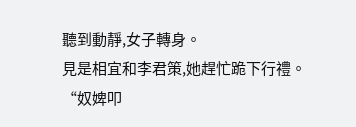聽到動靜,女子轉身。
見是相宜和李君策,她趕忙跪下行禮。
“奴婢叩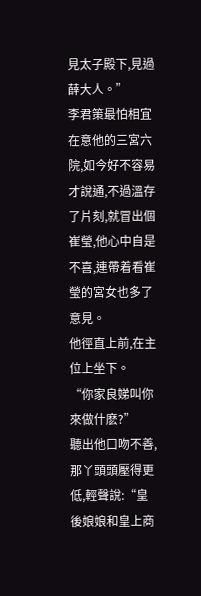見太子殿下,見過薛大人。”
李君策最怕相宜在意他的三宮六院,如今好不容易才說通,不過溫存了片刻,就冒出個崔瑩,他心中自是不喜,連帶着看崔瑩的宮女也多了意見。
他徑直上前,在主位上坐下。
“你家良娣叫你來做什麽?”
聽出他口吻不善,那丫頭頭壓得更低,輕聲說:“皇後娘娘和皇上商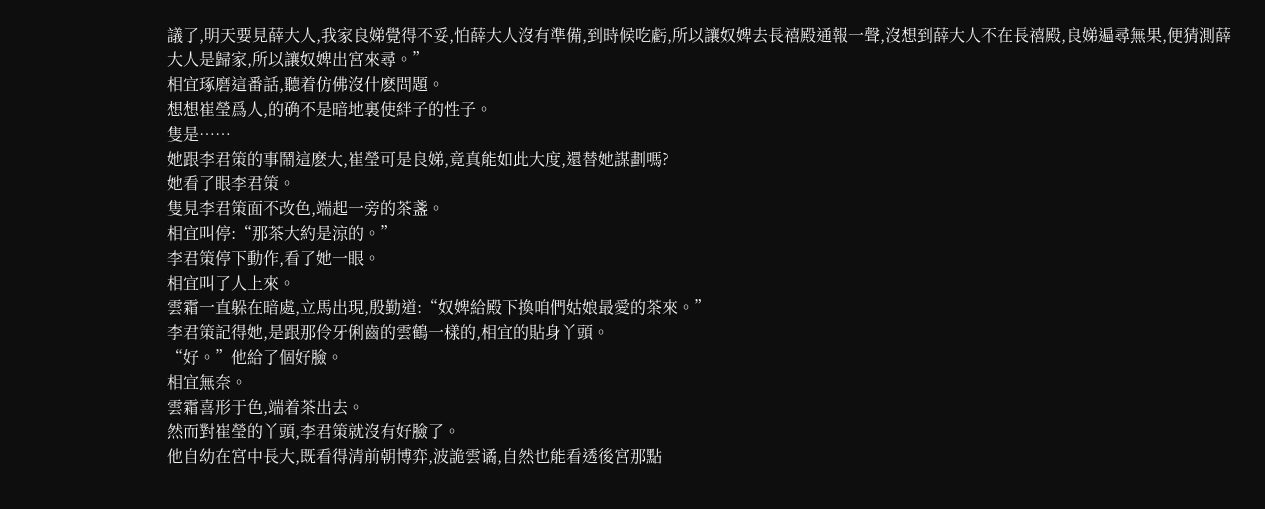議了,明天要見薛大人,我家良娣覺得不妥,怕薛大人沒有準備,到時候吃虧,所以讓奴婢去長禧殿通報一聲,沒想到薛大人不在長禧殿,良娣遍尋無果,便猜測薛大人是歸家,所以讓奴婢出宮來尋。”
相宜琢磨這番話,聽着仿佛沒什麽問題。
想想崔瑩爲人,的确不是暗地裏使絆子的性子。
隻是……
她跟李君策的事鬧這麽大,崔瑩可是良娣,竟真能如此大度,還替她謀劃嗎?
她看了眼李君策。
隻見李君策面不改色,端起一旁的茶盞。
相宜叫停:“那茶大約是涼的。”
李君策停下動作,看了她一眼。
相宜叫了人上來。
雲霜一直躲在暗處,立馬出現,殷勤道:“奴婢給殿下換咱們姑娘最愛的茶來。”
李君策記得她,是跟那伶牙俐齒的雲鶴一樣的,相宜的貼身丫頭。
“好。”他給了個好臉。
相宜無奈。
雲霜喜形于色,端着茶出去。
然而對崔瑩的丫頭,李君策就沒有好臉了。
他自幼在宮中長大,既看得清前朝博弈,波詭雲谲,自然也能看透後宮那點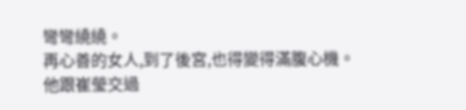彎彎繞繞。
再心善的女人,到了後宮,也得變得滿腹心機。
他跟崔瑩交過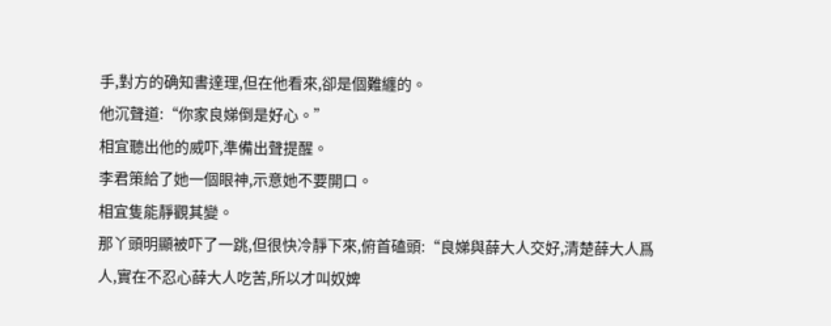手,對方的确知書達理,但在他看來,卻是個難纏的。
他沉聲道:“你家良娣倒是好心。”
相宜聽出他的威吓,準備出聲提醒。
李君策給了她一個眼神,示意她不要開口。
相宜隻能靜觀其變。
那丫頭明顯被吓了一跳,但很快冷靜下來,俯首磕頭:“良娣與薛大人交好,清楚薛大人爲人,實在不忍心薛大人吃苦,所以才叫奴婢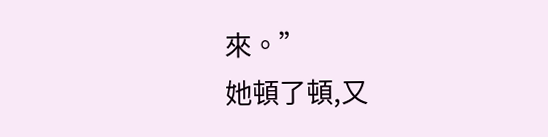來。”
她頓了頓,又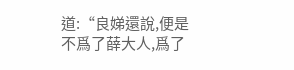道:“良娣還說,便是不爲了薛大人,爲了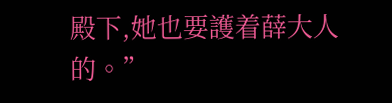殿下,她也要護着薛大人的。”